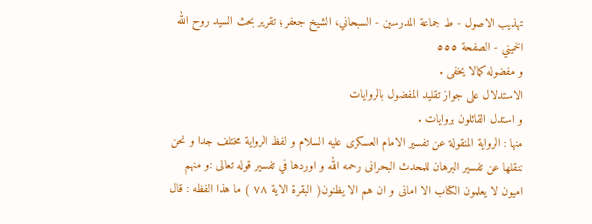تهذيب الاصول - ط جماعة المدرسين - السبحاني، الشيخ جعفر؛ تقرير بحث السيد روح الله الخميني - الصفحة ٥٥٥
و مفضوله كمالا يخفى .
الاستدلال على جواز تقليد المفضول بالروايات
و استدل القائلون بروايات .
منها : الرواية المنقولة عن تفسير الامام العسكرى عليه السلام و لفظ الرواية مختلف جدا و نحن ننقلها عن تفسير البرهان للمحدث البحرانى رحمه الله و اوردها في تفسير قوله تعالى :و منهم اميون لا يعلمون الكتاب الا امانى و ان هم الا يظنون( البقرة الاية ٧٨ ) ما هذا الفظه : قال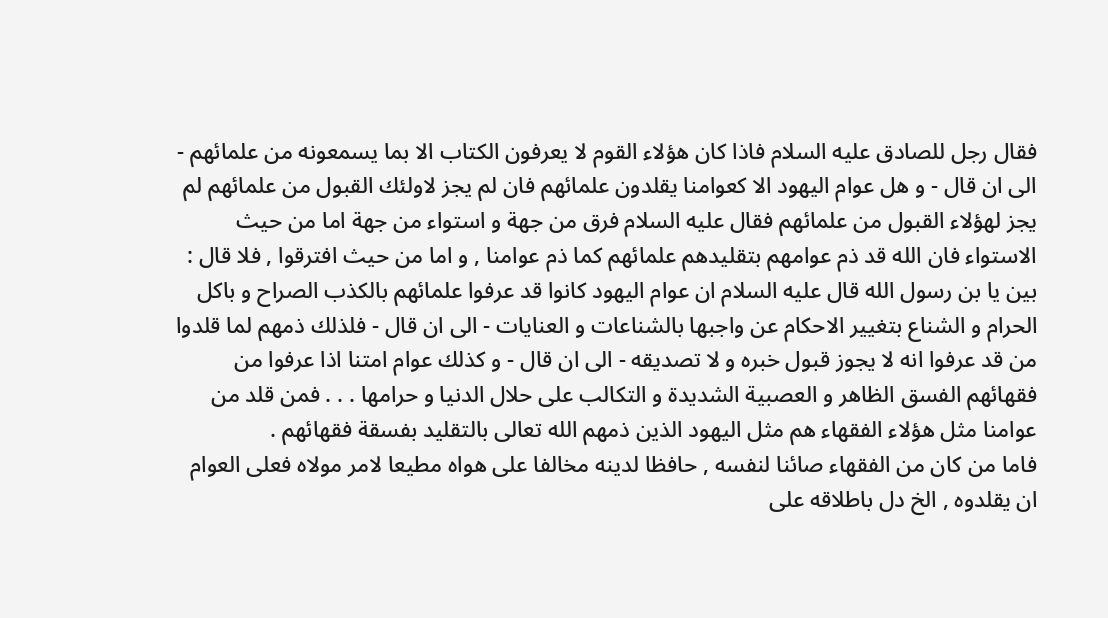فقال رجل للصادق عليه السلام فاذا كان هؤلاء القوم لا يعرفون الكتاب الا بما يسمعونه من علمائهم - الى ان قال - و هل عوام اليهود الا كعوامنا يقلدون علمائهم فان لم يجز لاولئك القبول من علمائهم لم يجز لهؤلاء القبول من علمائهم فقال عليه السلام فرق من جهة و استواء من جهة اما من حيث الاستواء فان الله قد ذم عوامهم بتقليدهم علمائهم كما ذم عوامنا , و اما من حيث افترقوا , فلا قال : بين يا بن رسول الله قال عليه السلام ان عوام اليهود كانوا قد عرفوا علمائهم بالكذب الصراح و باكل الحرام و الشناع بتغيير الاحكام عن واجبها بالشناعات و العنايات - الى ان قال - فلذلك ذمهم لما قلدوا من قد عرفوا انه لا يجوز قبول خبره و لا تصديقه - الى ان قال - و كذلك عوام امتنا اذا عرفوا من فقهائهم الفسق الظاهر و العصبية الشديدة و التكالب على حلال الدنيا و حرامها . . . فمن قلد من عوامنا مثل هؤلاء الفقهاء هم مثل اليهود الذين ذمهم الله تعالى بالتقليد بفسقة فقهائهم .
فاما من كان من الفقهاء صائنا لنفسه , حافظا لدينه مخالفا على هواه مطيعا لامر مولاه فعلى العوام ان يقلدوه , الخ دل باطلاقه على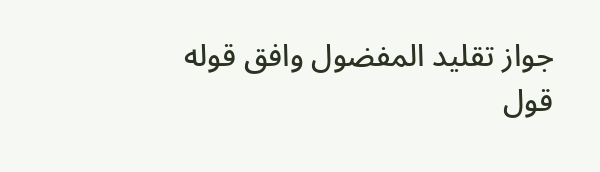جواز تقليد المفضول وافق قوله قول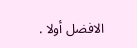الافضل أولا .